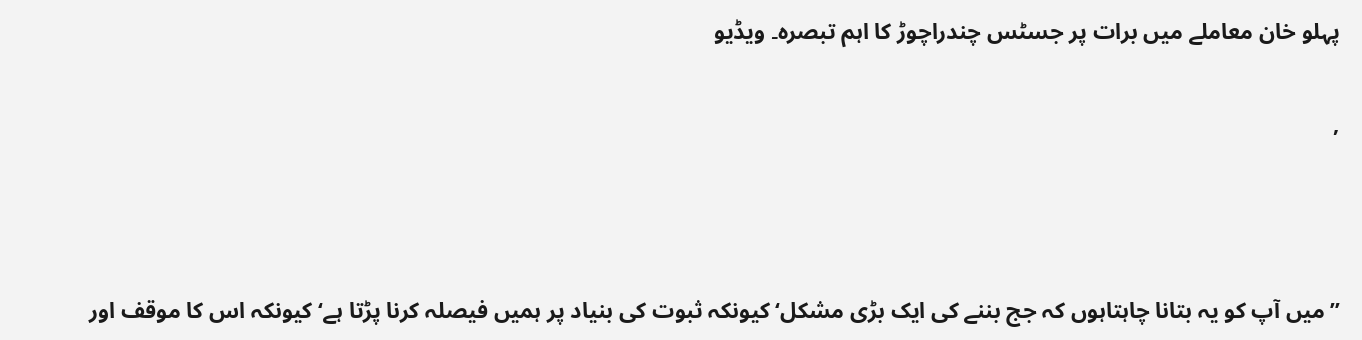پہلو خان معاملے میں برات پر جسٹس چندراچوڑ کا اہم تبصرہ۔ ویڈیو

,



”میں آپ کو یہ بتانا چاہتاہوں کہ جج بننے کی ایک بڑی مشکل‘ کیونکہ ثبوت کی بنیاد پر ہمیں فیصلہ کرنا پڑتا ہے‘کیونکہ اس کا موقف اور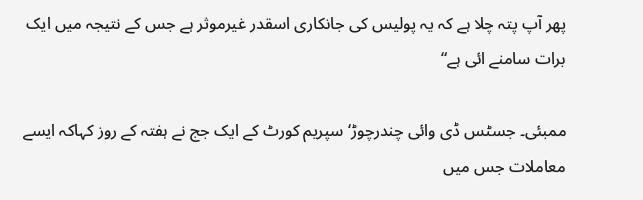پھر آپ پتہ چلا ہے کہ یہ پولیس کی جانکاری اسقدر غیرموثر ہے جس کے نتیجہ میں ایک برات سامنے ائی ہے“

ممبئی۔ جسٹس ڈی وائی چندرچوڑ‘ سپریم کورٹ کے ایک جج نے ہفتہ کے روز کہاکہ ایسے معاملات جس میں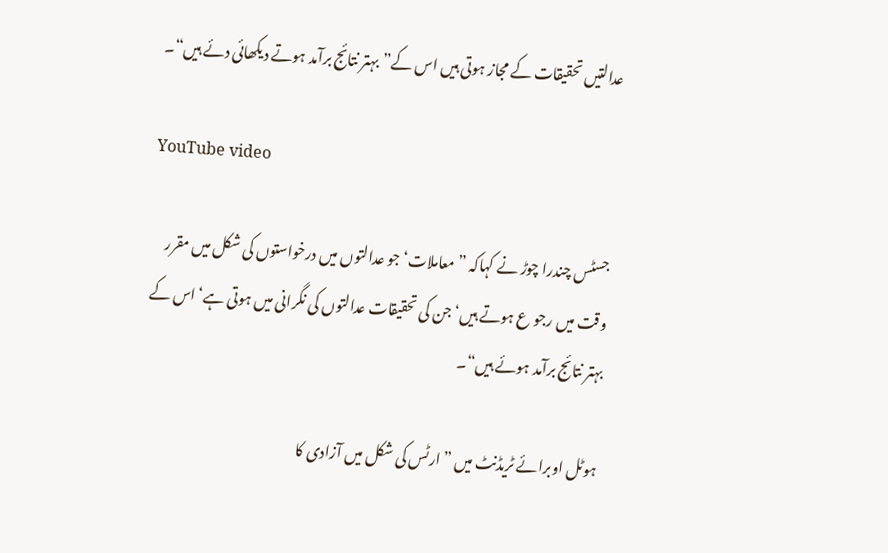عدالتیں تحقیقات کے مجاز ہوتی ہیں اس کے”بہتر نتائج برآمد ہوتے دیکھائی دئے ہیں“۔

YouTube video

جسٹس چندرا چوڑ نے کہاکہ ”معاملات‘ جو عدالتوں میں درخواستوں کی شکل میں مقرر وقت میں رجو ع ہوتے ہیں‘ جن کی تحقیقات عدالتوں کی نگرانی میں ہوتی ہے‘ اس کے بہتر نتائج برآمد ہوئے ہیں“۔

ہوٹل اوبرائے ٹریڈنٹ میں ”ارٹس کی شکل میں آزادی کا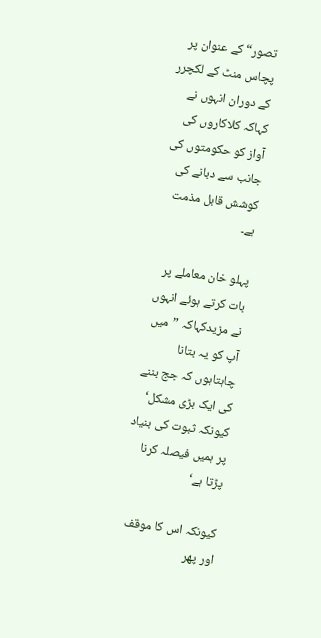تصور“ کے عنوان پر پچاس منٹ کے لکچرر کے دوران انہوں نے کہاکہ کلاکاروں کی آواز کو حکومتوں کی جانب سے دبانے کی کوشش قابل مذمت ہے۔

پہلو خان معاملے پر بات کرتے ہوئے انہوں نے مزیدکہاکہ ”میں آپ کو یہ بتانا چاہتاہوں کہ جج بننے کی ایک بڑی مشکل‘ کیونکہ ثبوت کی بنیاد پر ہمیں فیصلہ کرنا پڑتا ہے‘

کیونکہ اس کا موقف اور پھر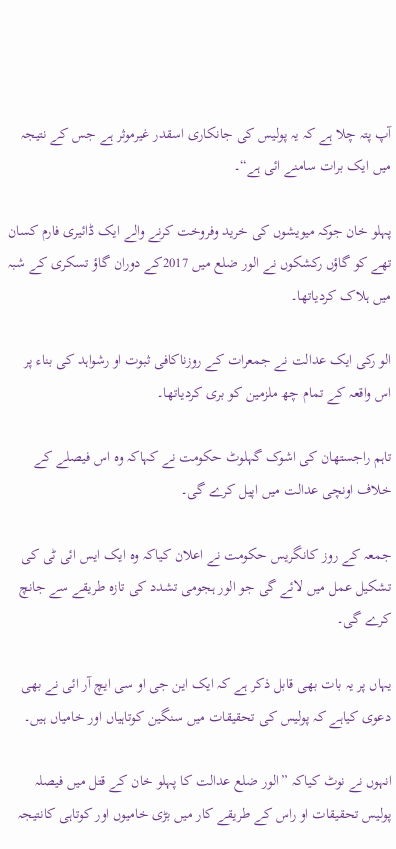آپ پتہ چلا ہے کہ یہ پولیس کی جانکاری اسقدر غیرموثر ہے جس کے نتیجہ میں ایک برات سامنے ائی ہے“۔

پہلو خان جوکہ میویشوں کی خرید وفروخت کرنے والے ایک ڈائیری فارم کسان تھے کو گاؤں رکشکوں نے الور ضلع میں 2017کے دوران گاؤ تسکری کے شبہ میں ہلاک کردیاتھا۔

الو رکی ایک عدالت نے جمعرات کے روزناکافی ثبوت او رشواہد کی بناء پر اس واقعہ کے تمام چھ ملزمین کو بری کردیاتھا۔

تاہم راجستھان کی اشوک گہلوٹ حکومت نے کہاکہ وہ اس فیصلے کے خلاف اونچی عدالت میں اپیل کرے گی۔

جمعہ کے روز کانگریس حکومت نے اعلان کیاکہ وہ ایک ایس ائی ٹی کی تشکیل عمل میں لائے گی جو الور ہجومی تشدد کی تازہ طریقے سے جانچ کرے گی۔

یہاں پر یہ بات بھی قابل ذکر ہے کہ ایک این جی او سی ایچ آر ائی نے بھی دعوی کیاہے کہ پولیس کی تحقیقات میں سنگین کوتاہیاں اور خامیاں ہیں۔

انہوں نے نوٹ کیاکہ ”الور ضلع عدالت کا پہلو خان کے قتل میں فیصلہ پولیس تحقیقات او راس کے طریقے کار میں بڑی خامیوں اور کوتاہی کانتیجہ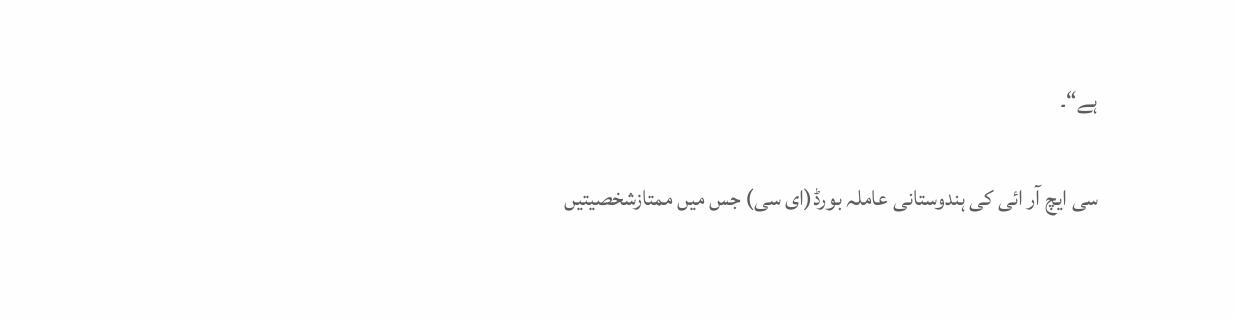ہے“۔

سی ایچ آر ائی کی ہندوستانی عاملہ بورڈ(ای سی) جس میں ممتازشخصیتیں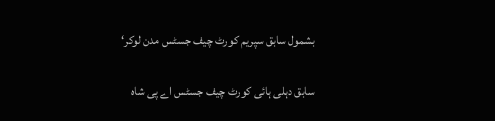بشمول سابق سپریم کورٹ چیف جسٹس مدن لوکر‘

سابق دہلی ہائی کورٹ چیف جسٹس اے پی شاہ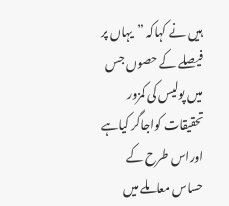ہیں نے کہاکہ ”یہاں پر فیصلے کے حصوں جس میں پولیس کی کمزور تحقیقات کواجاگر کیاہے اوراس طرح کے حساس معاملے میں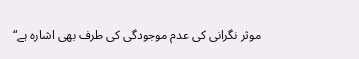موثر نگرانی کی عدم موجودگی کی طرف بھی اشارہ ہے“